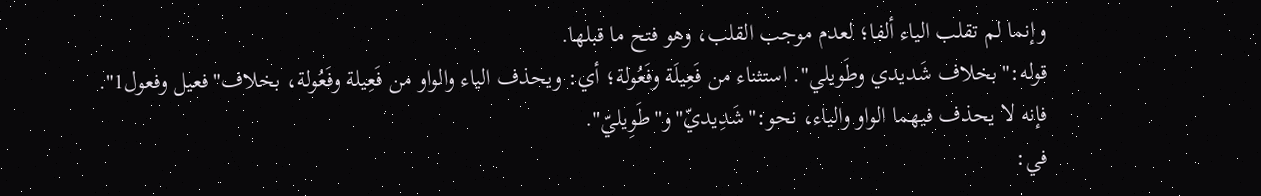وإنما لم تقلب الياء ألفا؛ لعدم موجب القلب، وهو فتح ما قبلها.
قوله:"بخلاف شَديدي وطَويلي". استثناء من فَعِيلَة وفَعُولة؛ أي: ويحذف الياء والواو من فَعِيلة وفَعُولة، بخلاف"فعيل وفعول1".
فإنه لا يحذف فيهما الواو والياء، نحو:"شَدِيديّ"و"طَوِيليّ".
في: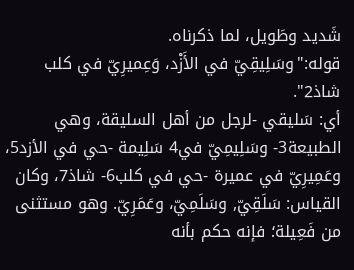شَديد وطَويل، لما ذكرناه.
قوله:"وسَلِيقِيّ في الأَزْد، وَعِميرِيّ في كلب شاذ2".
أي: سَليقي -لرجل من أهل السليقة، وهي الطبيعة3- وسَلِيمِيّ في4 سَلِيمة -حي في الأزد5، وعَمِيرِيّ في عميرة -حي في كلب6- شاذ7، وكان القياس: سَلَقِيّ, وسَلَمِيّ، وعَمَرِيّ. وهو مستثنى من فَعِيلة؛ فإنه حكم بأنه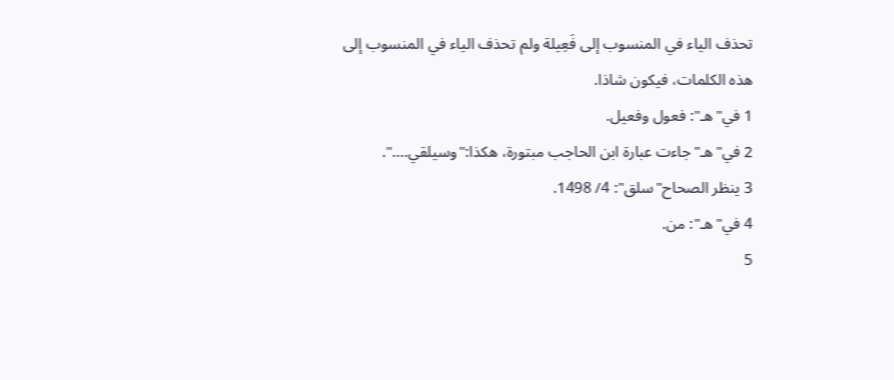تحذف الياء في المنسوب إلى فَعِيلة ولم تحذف الياء في المنسوب إلى هذه الكلمات، فيكون شاذا.
1 في"هـ": فعول وفعيل.
2 في"هـ"جاءت عبارة ابن الحاجب مبتورة، هكذا:"وسيلقي....".
3 ينظر الصحاح"سلق": 4/ 1498.
4 في"هـ": من.
5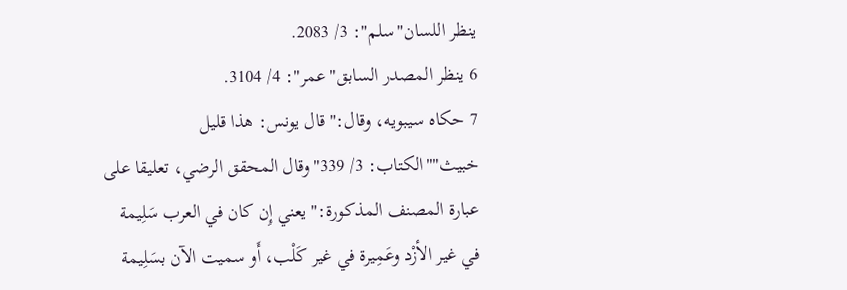ينظر اللسان"سلم": 3/ 2083.
6 ينظر المصدر السابق"عمر": 4/ 3104.
7 حكاه سيبويه، وقال:"قال يونس: هذا قليل خبيث""الكتاب: 3/ 339"وقال المحقق الرضي، تعليقا على عبارة المصنف المذكورة:"يعني إِن كان في العرب سَلِيمة في غير الأزْد وعَمِيرة في غير كَلْب، أَو سميت الآن بسَلِيمة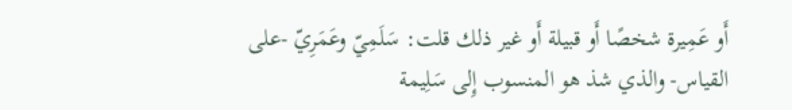أَو عَمِيرة شخصًا أَو قبيلة أَو غير ذلك قلت: سَلَمِيّ وعَمَرِيّ -على القياس- والذي شذ هو المنسوب إِلى سَلِيمة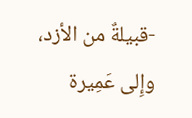-قبيلةٌ من الأزد، وإِلى عَمِيرة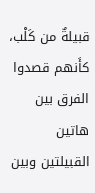قبيلةٌ من كَلْب، كأَنهم قصدوا الفرق بين هاتين القبيلتين وبين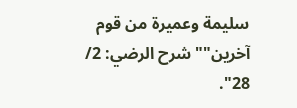سليمة وعميرة من قوم آخرين""شرح الرضي: 2/ 28".